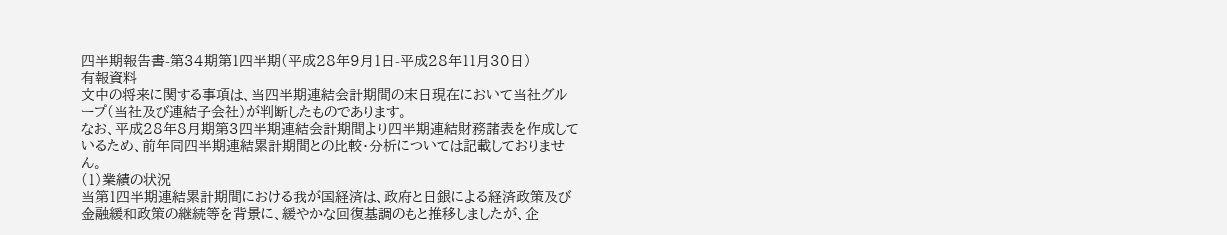四半期報告書-第34期第1四半期(平成28年9月1日-平成28年11月30日)
有報資料
文中の将来に関する事項は、当四半期連結会計期間の末日現在において当社グループ(当社及び連結子会社)が判断したものであります。
なお、平成28年8月期第3四半期連結会計期間より四半期連結財務諸表を作成しているため、前年同四半期連結累計期間との比較・分析については記載しておりません。
(1)業績の状況
当第1四半期連結累計期間における我が国経済は、政府と日銀による経済政策及び金融緩和政策の継続等を背景に、緩やかな回復基調のもと推移しましたが、企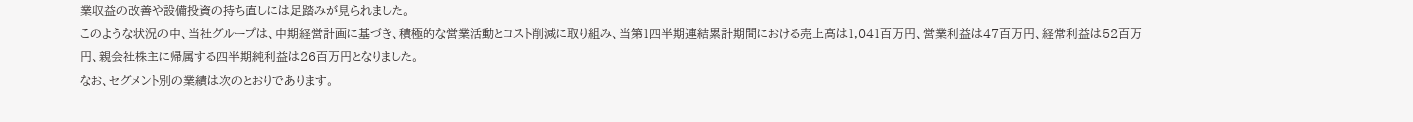業収益の改善や設備投資の持ち直しには足踏みが見られました。
このような状況の中、当社グループは、中期経営計画に基づき、積極的な営業活動とコスト削減に取り組み、当第1四半期連結累計期間における売上高は1,041百万円、営業利益は47百万円、経常利益は52百万円、親会社株主に帰属する四半期純利益は26百万円となりました。
なお、セグメント別の業績は次のとおりであります。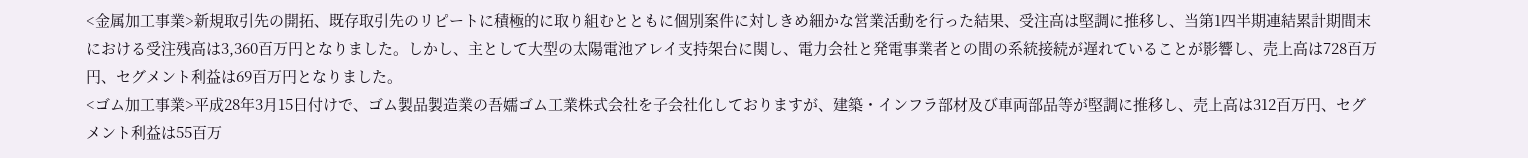<金属加工事業>新規取引先の開拓、既存取引先のリピートに積極的に取り組むとともに個別案件に対しきめ細かな営業活動を行った結果、受注高は堅調に推移し、当第1四半期連結累計期間末における受注残高は3,360百万円となりました。しかし、主として大型の太陽電池アレイ支持架台に関し、電力会社と発電事業者との間の系統接続が遅れていることが影響し、売上高は728百万円、セグメント利益は69百万円となりました。
<ゴム加工事業>平成28年3月15日付けで、ゴム製品製造業の吾嬬ゴム工業株式会社を子会社化しておりますが、建築・インフラ部材及び車両部品等が堅調に推移し、売上高は312百万円、セグメント利益は55百万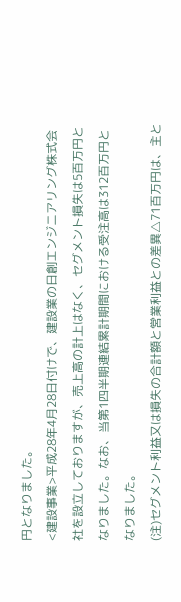円となりました。
<建設事業>平成28年4月28日付けで、建設業の日創エンジニアリング株式会社を設立しておりますが、売上高の計上はなく、セグメント損失は5百万円となりました。なお、当第1四半期連結累計期間における受注高は312百万円となりました。
(注)セグメント利益又は損失の合計額と営業利益との差異△71百万円は、主と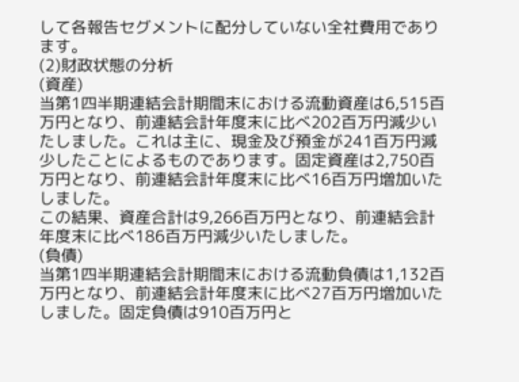して各報告セグメントに配分していない全社費用であります。
(2)財政状態の分析
(資産)
当第1四半期連結会計期間末における流動資産は6,515百万円となり、前連結会計年度末に比べ202百万円減少いたしました。これは主に、現金及び預金が241百万円減少したことによるものであります。固定資産は2,750百万円となり、前連結会計年度末に比べ16百万円増加いたしました。
この結果、資産合計は9,266百万円となり、前連結会計年度末に比べ186百万円減少いたしました。
(負債)
当第1四半期連結会計期間末における流動負債は1,132百万円となり、前連結会計年度末に比べ27百万円増加いたしました。固定負債は910百万円と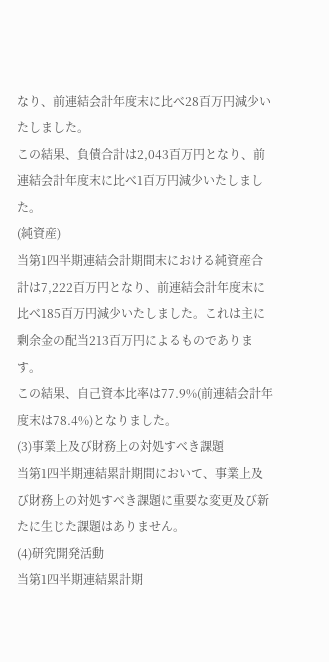なり、前連結会計年度末に比べ28百万円減少いたしました。
この結果、負債合計は2,043百万円となり、前連結会計年度末に比べ1百万円減少いたしました。
(純資産)
当第1四半期連結会計期間末における純資産合計は7,222百万円となり、前連結会計年度末に比べ185百万円減少いたしました。これは主に剰余金の配当213百万円によるものであります。
この結果、自己資本比率は77.9%(前連結会計年度末は78.4%)となりました。
(3)事業上及び財務上の対処すべき課題
当第1四半期連結累計期間において、事業上及び財務上の対処すべき課題に重要な変更及び新たに生じた課題はありません。
(4)研究開発活動
当第1四半期連結累計期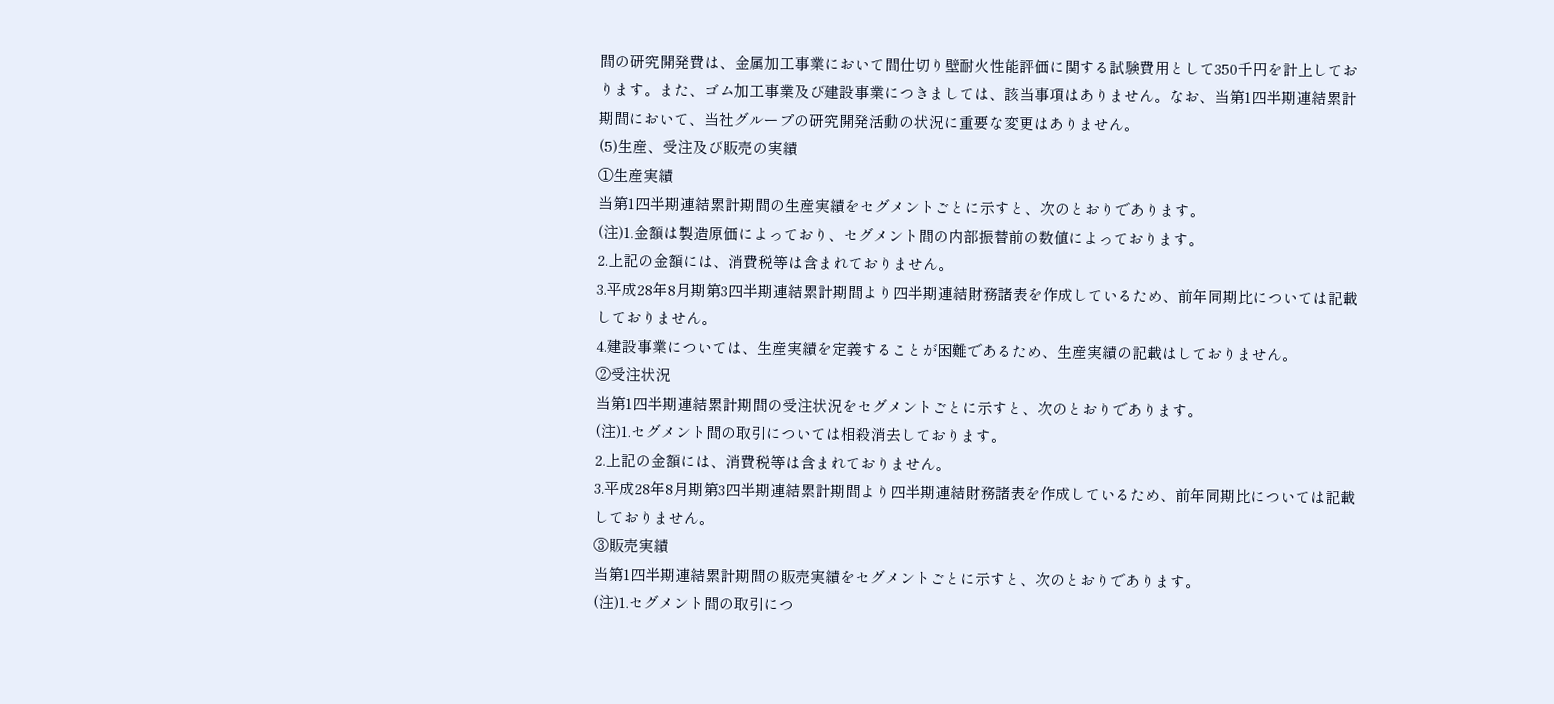間の研究開発費は、金属加工事業において間仕切り壁耐火性能評価に関する試験費用として350千円を計上しております。また、ゴム加工事業及び建設事業につきましては、該当事項はありません。なお、当第1四半期連結累計期間において、当社グループの研究開発活動の状況に重要な変更はありません。
(5)生産、受注及び販売の実績
①生産実績
当第1四半期連結累計期間の生産実績をセグメントごとに示すと、次のとおりであります。
(注)1.金額は製造原価によっており、セグメント間の内部振替前の数値によっております。
2.上記の金額には、消費税等は含まれておりません。
3.平成28年8月期第3四半期連結累計期間より四半期連結財務諸表を作成しているため、前年同期比については記載しておりません。
4.建設事業については、生産実績を定義することが困難であるため、生産実績の記載はしておりません。
②受注状況
当第1四半期連結累計期間の受注状況をセグメントごとに示すと、次のとおりであります。
(注)1.セグメント間の取引については相殺消去しております。
2.上記の金額には、消費税等は含まれておりません。
3.平成28年8月期第3四半期連結累計期間より四半期連結財務諸表を作成しているため、前年同期比については記載しておりません。
③販売実績
当第1四半期連結累計期間の販売実績をセグメントごとに示すと、次のとおりであります。
(注)1.セグメント間の取引につ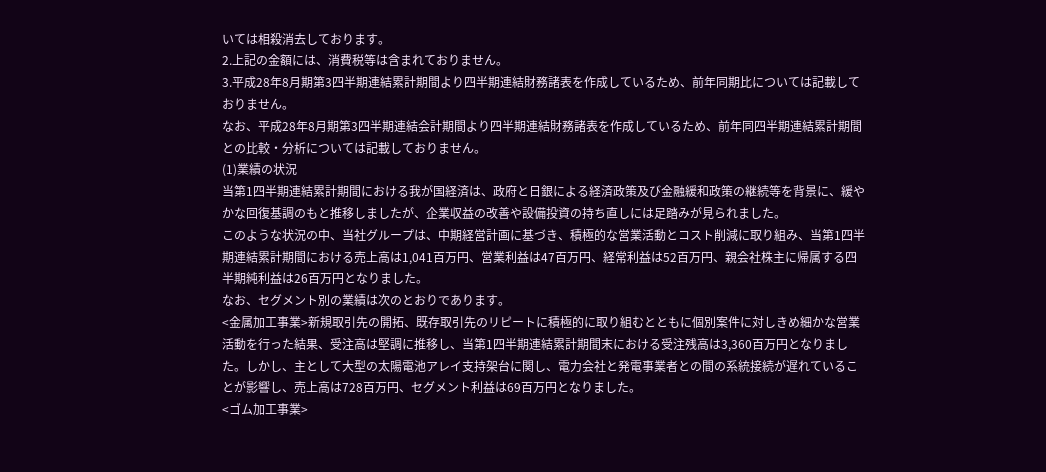いては相殺消去しております。
2.上記の金額には、消費税等は含まれておりません。
3.平成28年8月期第3四半期連結累計期間より四半期連結財務諸表を作成しているため、前年同期比については記載しておりません。
なお、平成28年8月期第3四半期連結会計期間より四半期連結財務諸表を作成しているため、前年同四半期連結累計期間との比較・分析については記載しておりません。
(1)業績の状況
当第1四半期連結累計期間における我が国経済は、政府と日銀による経済政策及び金融緩和政策の継続等を背景に、緩やかな回復基調のもと推移しましたが、企業収益の改善や設備投資の持ち直しには足踏みが見られました。
このような状況の中、当社グループは、中期経営計画に基づき、積極的な営業活動とコスト削減に取り組み、当第1四半期連結累計期間における売上高は1,041百万円、営業利益は47百万円、経常利益は52百万円、親会社株主に帰属する四半期純利益は26百万円となりました。
なお、セグメント別の業績は次のとおりであります。
<金属加工事業>新規取引先の開拓、既存取引先のリピートに積極的に取り組むとともに個別案件に対しきめ細かな営業活動を行った結果、受注高は堅調に推移し、当第1四半期連結累計期間末における受注残高は3,360百万円となりました。しかし、主として大型の太陽電池アレイ支持架台に関し、電力会社と発電事業者との間の系統接続が遅れていることが影響し、売上高は728百万円、セグメント利益は69百万円となりました。
<ゴム加工事業>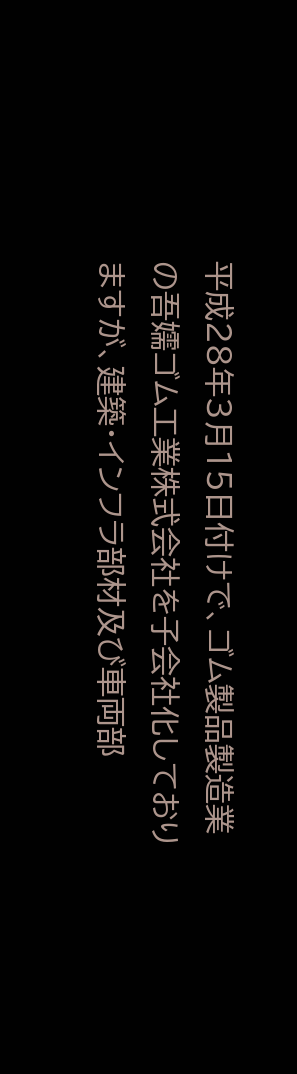平成28年3月15日付けで、ゴム製品製造業の吾嬬ゴム工業株式会社を子会社化しておりますが、建築・インフラ部材及び車両部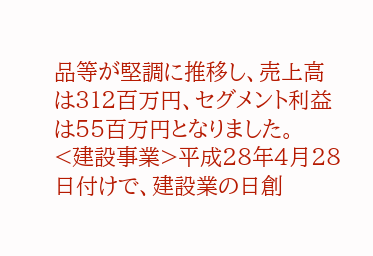品等が堅調に推移し、売上高は312百万円、セグメント利益は55百万円となりました。
<建設事業>平成28年4月28日付けで、建設業の日創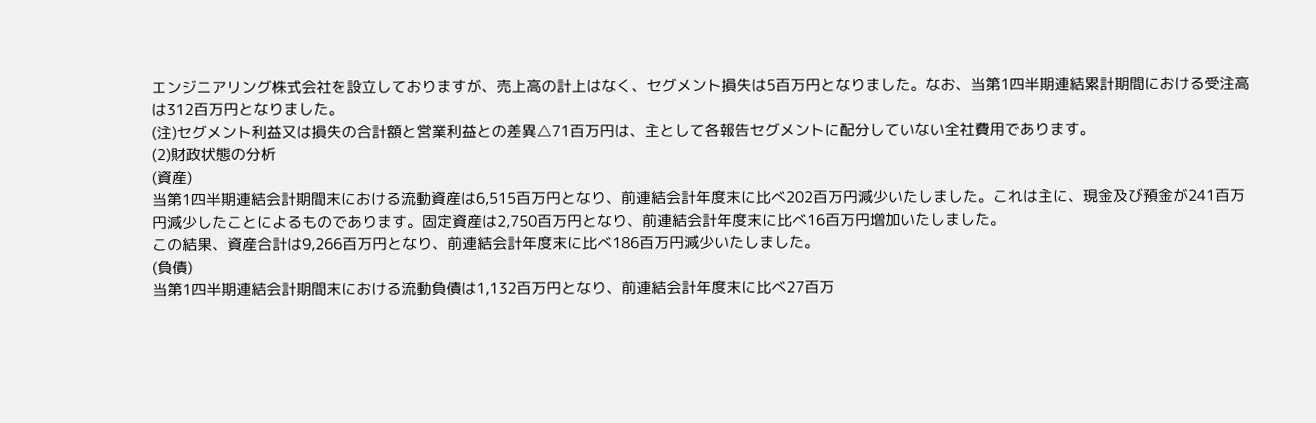エンジニアリング株式会社を設立しておりますが、売上高の計上はなく、セグメント損失は5百万円となりました。なお、当第1四半期連結累計期間における受注高は312百万円となりました。
(注)セグメント利益又は損失の合計額と営業利益との差異△71百万円は、主として各報告セグメントに配分していない全社費用であります。
(2)財政状態の分析
(資産)
当第1四半期連結会計期間末における流動資産は6,515百万円となり、前連結会計年度末に比べ202百万円減少いたしました。これは主に、現金及び預金が241百万円減少したことによるものであります。固定資産は2,750百万円となり、前連結会計年度末に比べ16百万円増加いたしました。
この結果、資産合計は9,266百万円となり、前連結会計年度末に比べ186百万円減少いたしました。
(負債)
当第1四半期連結会計期間末における流動負債は1,132百万円となり、前連結会計年度末に比べ27百万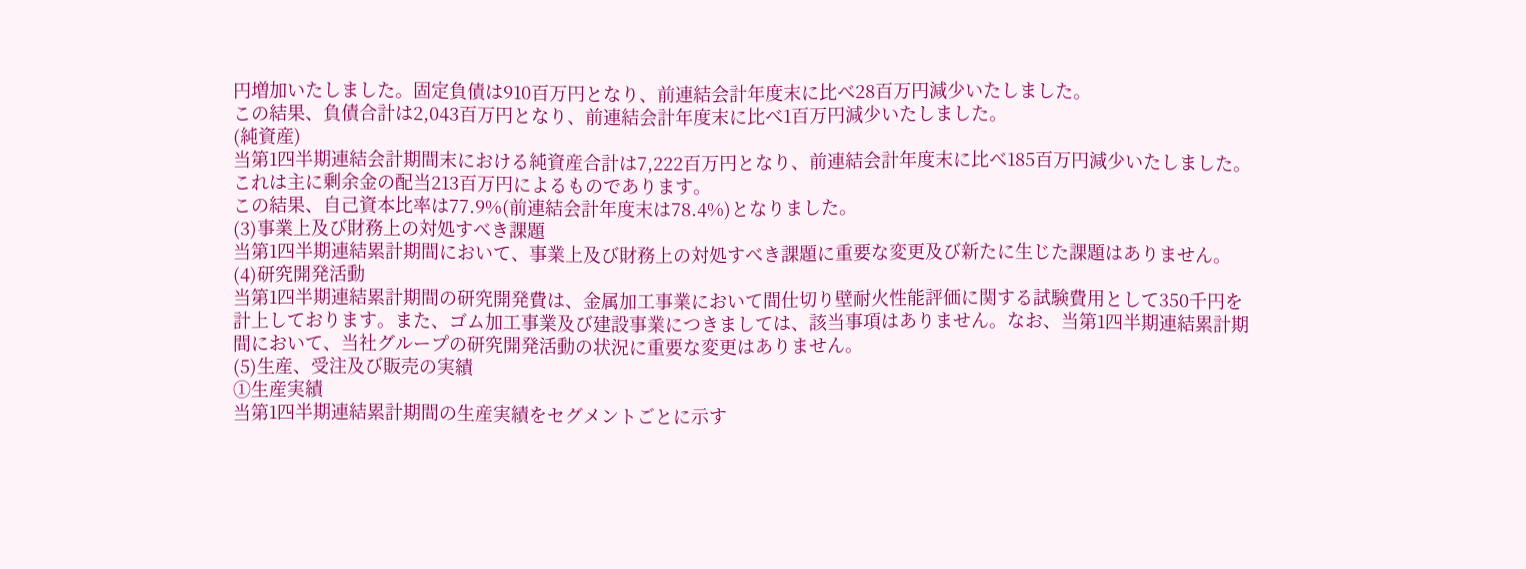円増加いたしました。固定負債は910百万円となり、前連結会計年度末に比べ28百万円減少いたしました。
この結果、負債合計は2,043百万円となり、前連結会計年度末に比べ1百万円減少いたしました。
(純資産)
当第1四半期連結会計期間末における純資産合計は7,222百万円となり、前連結会計年度末に比べ185百万円減少いたしました。これは主に剰余金の配当213百万円によるものであります。
この結果、自己資本比率は77.9%(前連結会計年度末は78.4%)となりました。
(3)事業上及び財務上の対処すべき課題
当第1四半期連結累計期間において、事業上及び財務上の対処すべき課題に重要な変更及び新たに生じた課題はありません。
(4)研究開発活動
当第1四半期連結累計期間の研究開発費は、金属加工事業において間仕切り壁耐火性能評価に関する試験費用として350千円を計上しております。また、ゴム加工事業及び建設事業につきましては、該当事項はありません。なお、当第1四半期連結累計期間において、当社グループの研究開発活動の状況に重要な変更はありません。
(5)生産、受注及び販売の実績
①生産実績
当第1四半期連結累計期間の生産実績をセグメントごとに示す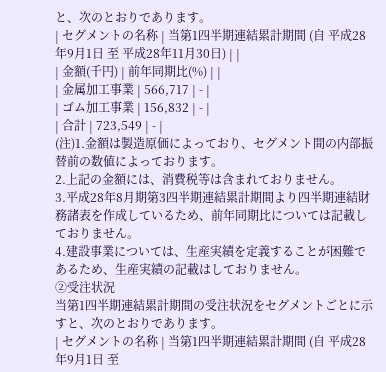と、次のとおりであります。
| セグメントの名称 | 当第1四半期連結累計期間 (自 平成28年9月1日 至 平成28年11月30日) | |
| 金額(千円) | 前年同期比(%) | |
| 金属加工事業 | 566,717 | - |
| ゴム加工事業 | 156,832 | - |
| 合計 | 723,549 | - |
(注)1.金額は製造原価によっており、セグメント間の内部振替前の数値によっております。
2.上記の金額には、消費税等は含まれておりません。
3.平成28年8月期第3四半期連結累計期間より四半期連結財務諸表を作成しているため、前年同期比については記載しておりません。
4.建設事業については、生産実績を定義することが困難であるため、生産実績の記載はしておりません。
②受注状況
当第1四半期連結累計期間の受注状況をセグメントごとに示すと、次のとおりであります。
| セグメントの名称 | 当第1四半期連結累計期間 (自 平成28年9月1日 至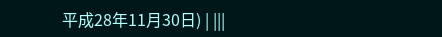平成28年11月30日) | |||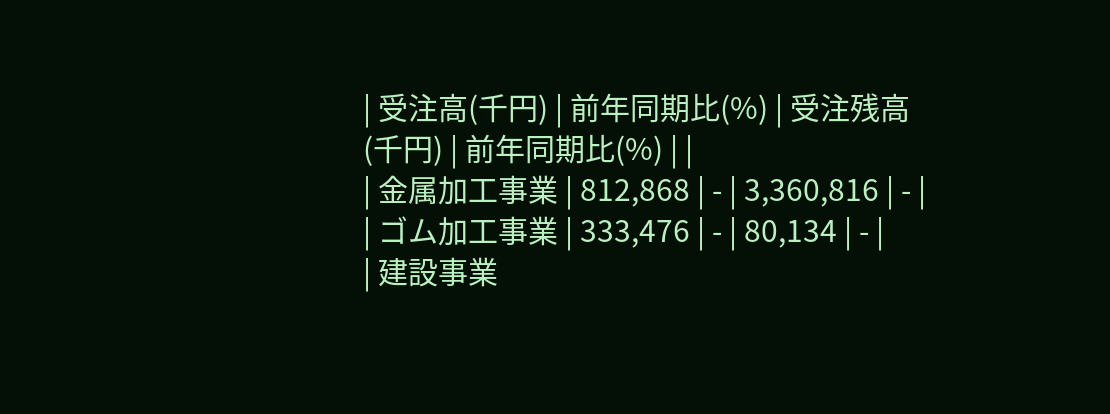| 受注高(千円) | 前年同期比(%) | 受注残高(千円) | 前年同期比(%) | |
| 金属加工事業 | 812,868 | - | 3,360,816 | - |
| ゴム加工事業 | 333,476 | - | 80,134 | - |
| 建設事業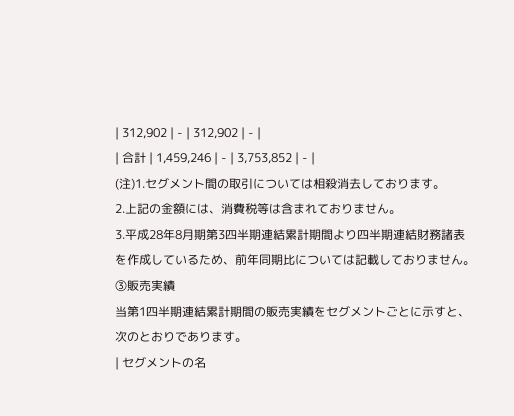| 312,902 | - | 312,902 | - |
| 合計 | 1,459,246 | - | 3,753,852 | - |
(注)1.セグメント間の取引については相殺消去しております。
2.上記の金額には、消費税等は含まれておりません。
3.平成28年8月期第3四半期連結累計期間より四半期連結財務諸表を作成しているため、前年同期比については記載しておりません。
③販売実績
当第1四半期連結累計期間の販売実績をセグメントごとに示すと、次のとおりであります。
| セグメントの名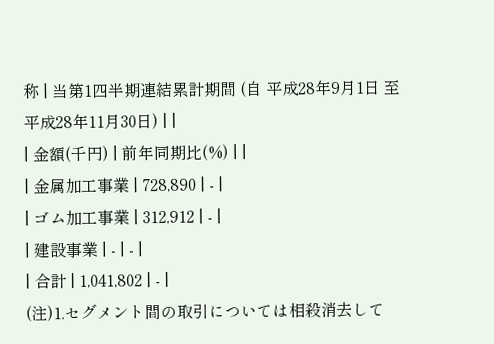称 | 当第1四半期連結累計期間 (自 平成28年9月1日 至 平成28年11月30日) | |
| 金額(千円) | 前年同期比(%) | |
| 金属加工事業 | 728,890 | - |
| ゴム加工事業 | 312,912 | - |
| 建設事業 | - | - |
| 合計 | 1,041,802 | - |
(注)1.セグメント間の取引については相殺消去して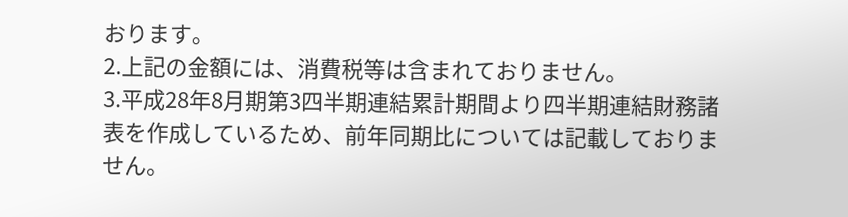おります。
2.上記の金額には、消費税等は含まれておりません。
3.平成28年8月期第3四半期連結累計期間より四半期連結財務諸表を作成しているため、前年同期比については記載しておりません。